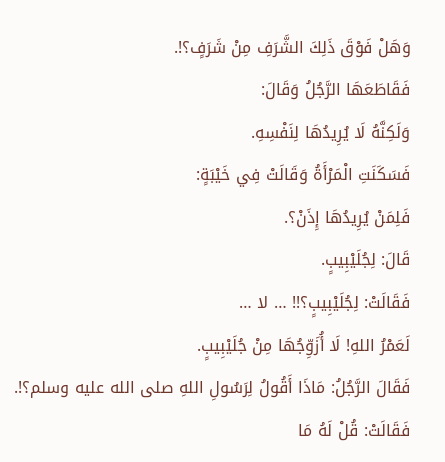وَهَلْ فَوْقَ ذَلِكَ الشَّرَفِ مِنْ شَرَفٍ؟!.
فَقَاطَعَهَا الرَّجُلُ وَقَالَ:
وَلَكِنَّهُ لَا يُرِيدُهَا لِنَفْسِهِ.
فَسَكَنَتِ الْمَرْأَةُ وَقَالَتْ فِي خَيْبَةٍ:
فَلِمَنْ يُرِيدُهَا إِذَنْ؟.
قَالَ: لِجُلَيْبِيبٍ.
فَقَالَتْ: لِجُلَيْبِيبٍ؟!! … لا …
لَعَمْرُ اللهِ! لَا أُزَوِّجُهَا مِنْ جُلَيْبِيبٍ.
فَقَالَ الرَّجُلُ: مَاذَا أَقُولُ لِرَسُولِ اللهِ صلى الله عليه وسلم؟!.
فَقَالَتْ: قُلْ لَهُ مَا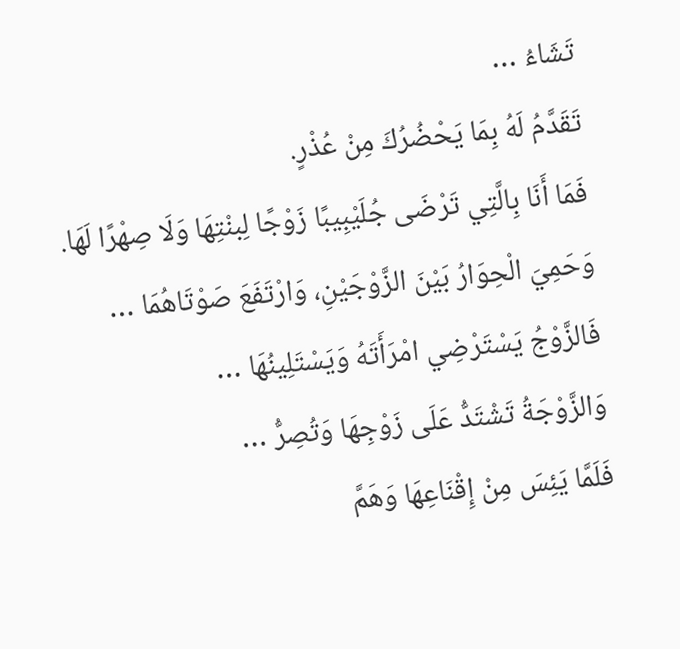تَشَاءُ …
تَقَدَّمُ لَهُ بِمَا يَحْضُرُكَ مِنْ عُذْرٍ.
فَمَا أَنَا بِالَّتِي تَرْضَى جُلَيْبِيبًا زَوْجًا لِبنْتِهَا وَلَا صِهْرًا لَهَا.
وَحَمِيَ الْحِوَارُ بَيْنَ الزَّوْجَيْنِ، وَارْتَفَعَ صَوْتَاهُمَا …
فَالزَّوْجُ يَسْتَرْضِي امْرَأَتَهُ وَيَسْتَلِينُهَا …
وَالزَّوْجَةُ تَشْتَدُّ عَلَى زَوْجِهَا وَتُصِرُّ …
فَلَمَّا يَئِسَ مِنْ إِقْنَاعِهَا وَهَمَّ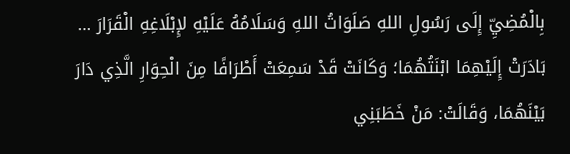بِالْمُضِيِّ إِلَى رَسُولِ اللهِ صَلَوَاتُ اللهِ وَسَلَامُهُ عَلَيْهِ لإِبْلَاغِهِ الْقَرَارَ …
بَادَرَتْ إِلَيْهِمَا ابْنَتُهُمَا؛ وَكَانَتْ قَدْ سَمِعَتْ أَطْرَافًا مِنَ الْحِوَارِ الَّذِي دَارَ بَيْنَهُمَا، وَقَالَتْ: مَنْ خَطَبَنِي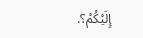إِلَيْكُمْ؟.